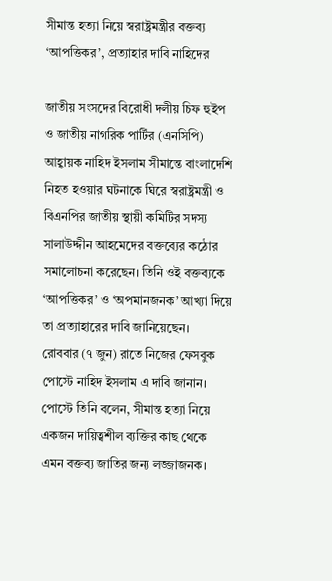সীমান্ত হত্যা নিয়ে স্বরাষ্ট্রমন্ত্রীর বক্তব্য ‘আপত্তিকর’, প্রত্যাহার দাবি নাহিদের

জাতীয় সংসদের বিরোধী দলীয় চিফ হুইপ ও জাতীয় নাগরিক পার্টির (এনসিপি) আহ্বায়ক নাহিদ ইসলাম সীমান্তে বাংলাদেশি নিহত হওয়ার ঘটনাকে ঘিরে স্বরাষ্ট্রমন্ত্রী ও বিএনপির জাতীয় স্থায়ী কমিটির সদস্য সালাউদ্দীন আহমেদের বক্তব্যের কঠোর সমালোচনা করেছেন। তিনি ওই বক্তব্যকে ‘আপত্তিকর’ ও ‘অপমানজনক’ আখ্যা দিয়ে তা প্রত্যাহারের দাবি জানিয়েছেন।
রোববার (৭ জুন) রাতে নিজের ফেসবুক পোস্টে নাহিদ ইসলাম এ দাবি জানান।
পোস্টে তিনি বলেন, সীমান্ত হত্যা নিয়ে একজন দায়িত্বশীল ব্যক্তির কাছ থেকে এমন বক্তব্য জাতির জন্য লজ্জাজনক।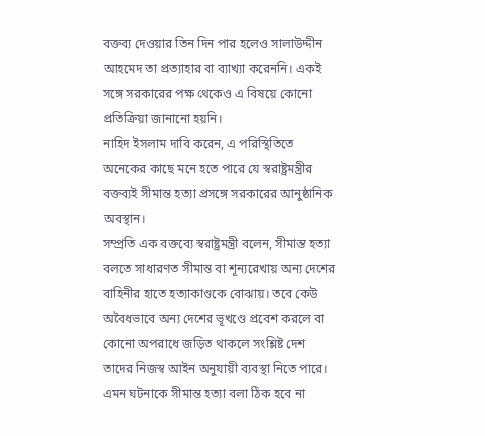বক্তব্য দেওয়ার তিন দিন পার হলেও সালাউদ্দীন আহমেদ তা প্রত্যাহার বা ব্যাখ্যা করেননি। একই সঙ্গে সরকারের পক্ষ থেকেও এ বিষয়ে কোনো প্রতিক্রিয়া জানানো হয়নি।
নাহিদ ইসলাম দাবি করেন, এ পরিস্থিতিতে অনেকের কাছে মনে হতে পারে যে স্বরাষ্ট্রমন্ত্রীর বক্তব্যই সীমান্ত হত্যা প্রসঙ্গে সরকারের আনুষ্ঠানিক অবস্থান।
সম্প্রতি এক বক্তব্যে স্বরাষ্ট্রমন্ত্রী বলেন, সীমান্ত হত্যা বলতে সাধারণত সীমান্ত বা শূন্যরেখায় অন্য দেশের বাহিনীর হাতে হত্যাকাণ্ডকে বোঝায়। তবে কেউ অবৈধভাবে অন্য দেশের ভূখণ্ডে প্রবেশ করলে বা কোনো অপরাধে জড়িত থাকলে সংশ্লিষ্ট দেশ তাদের নিজস্ব আইন অনুযায়ী ব্যবস্থা নিতে পারে। এমন ঘটনাকে সীমান্ত হত্যা বলা ঠিক হবে না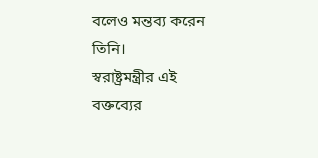বলেও মন্তব্য করেন তিনি।
স্বরাষ্ট্রমন্ত্রীর এই বক্তব্যের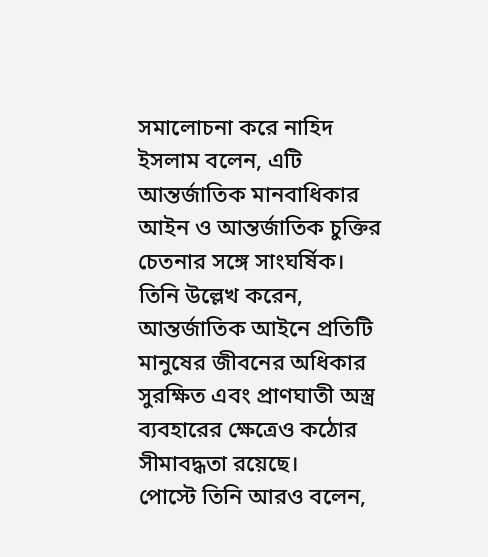সমালোচনা করে নাহিদ ইসলাম বলেন, এটি আন্তর্জাতিক মানবাধিকার আইন ও আন্তর্জাতিক চুক্তির চেতনার সঙ্গে সাংঘর্ষিক। তিনি উল্লেখ করেন, আন্তর্জাতিক আইনে প্রতিটি মানুষের জীবনের অধিকার সুরক্ষিত এবং প্রাণঘাতী অস্ত্র ব্যবহারের ক্ষেত্রেও কঠোর সীমাবদ্ধতা রয়েছে।
পোস্টে তিনি আরও বলেন,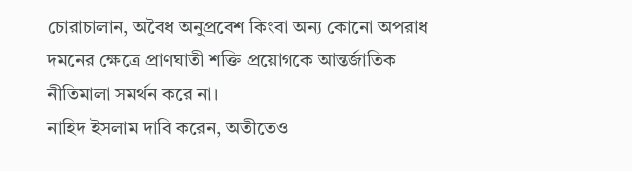চোরাচালান, অবৈধ অনুপ্রবেশ কিংবা অন্য কোনো অপরাধ দমনের ক্ষেত্রে প্রাণঘাতী শক্তি প্রয়োগকে আন্তর্জাতিক নীতিমালা সমর্থন করে না।
নাহিদ ইসলাম দাবি করেন, অতীতেও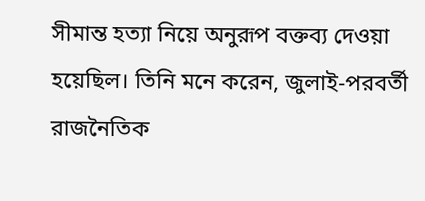সীমান্ত হত্যা নিয়ে অনুরূপ বক্তব্য দেওয়া হয়েছিল। তিনি মনে করেন, জুলাই-পরবর্তী রাজনৈতিক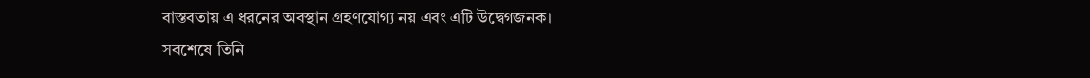বাস্তবতায় এ ধরনের অবস্থান গ্রহণযোগ্য নয় এবং এটি উদ্বেগজনক।
সবশেষে তিনি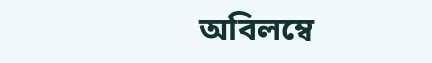অবিলম্বে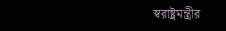স্বরাষ্ট্রমন্ত্রীর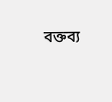বক্তব্য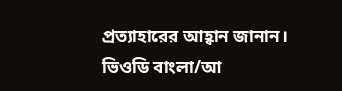প্রত্যাহারের আহ্বান জানান।
ভিওডি বাংলা/আ